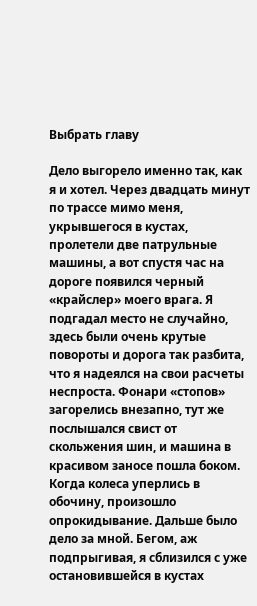Выбрать главу

Дело выгорело именно так, как я и хотел. Через двадцать минут по трассе мимо меня, укрывшегося в кустах, пролетели две патрульные машины, а вот спустя час на дороге появился черный «крайслер» моего врага. Я подгадал место не случайно, здесь были очень крутые повороты и дорога так разбита, что я надеялся на свои расчеты неспроста. Фонари «стопов» загорелись внезапно, тут же послышался свист от скольжения шин, и машина в красивом заносе пошла боком. Когда колеса уперлись в обочину, произошло опрокидывание. Дальше было дело за мной. Бегом, аж подпрыгивая, я сблизился с уже остановившейся в кустах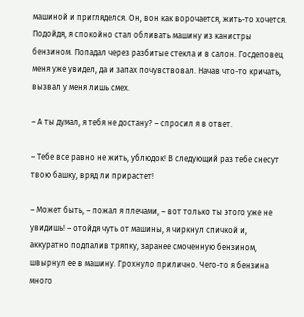машиной и пригляделся. Он, вон как ворочается, жить-то хочется. Подойдя, я спокойно стал обливать машину из канистры бензином. Попадал через разбитые стекла и в салон. Госдеповец меня уже увидел, да и запах почувствовал. Начав что-то кричать, вызвал у меня лишь смех.

– А ты думал, я тебя не достану? – спросил я в ответ.

– Тебе все равно не жить, ублюдок! В следующий раз тебе снесут твою башку, вряд ли прирастет!

– Может быть, – пожал я плечами, – вот только ты этого уже не увидишь! – отойдя чуть от машины, я чиркнул спичкой и, аккуратно подпалив тряпку, заранее смоченную бензином, швырнул ее в машину. Грохнуло прилично. Чего-то я бензина много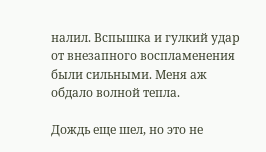налил. Вспышка и гулкий удар от внезапного воспламенения были сильными. Меня аж обдало волной тепла.

Дождь еще шел, но это не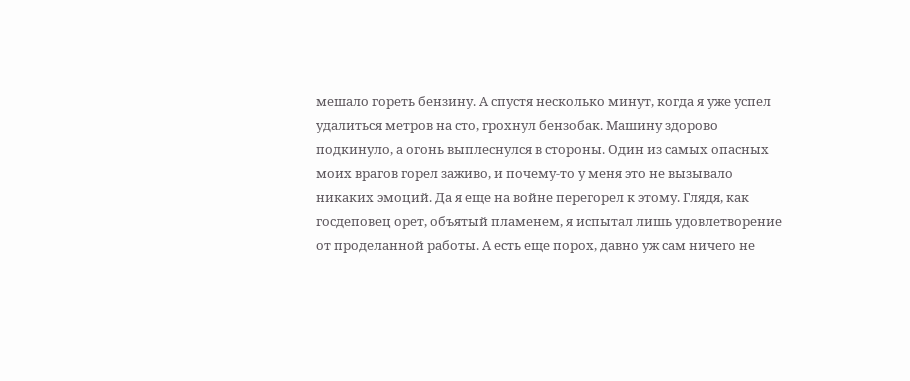мешало гореть бензину. А спустя несколько минут, когда я уже успел удалиться метров на сто, грохнул бензобак. Машину здорово подкинуло, а огонь выплеснулся в стороны. Один из самых опасных моих врагов горел заживо, и почему-то у меня это не вызывало никаких эмоций. Да я еще на войне перегорел к этому. Глядя, как госдеповец орет, объятый пламенем, я испытал лишь удовлетворение от проделанной работы. А есть еще порох, давно уж сам ничего не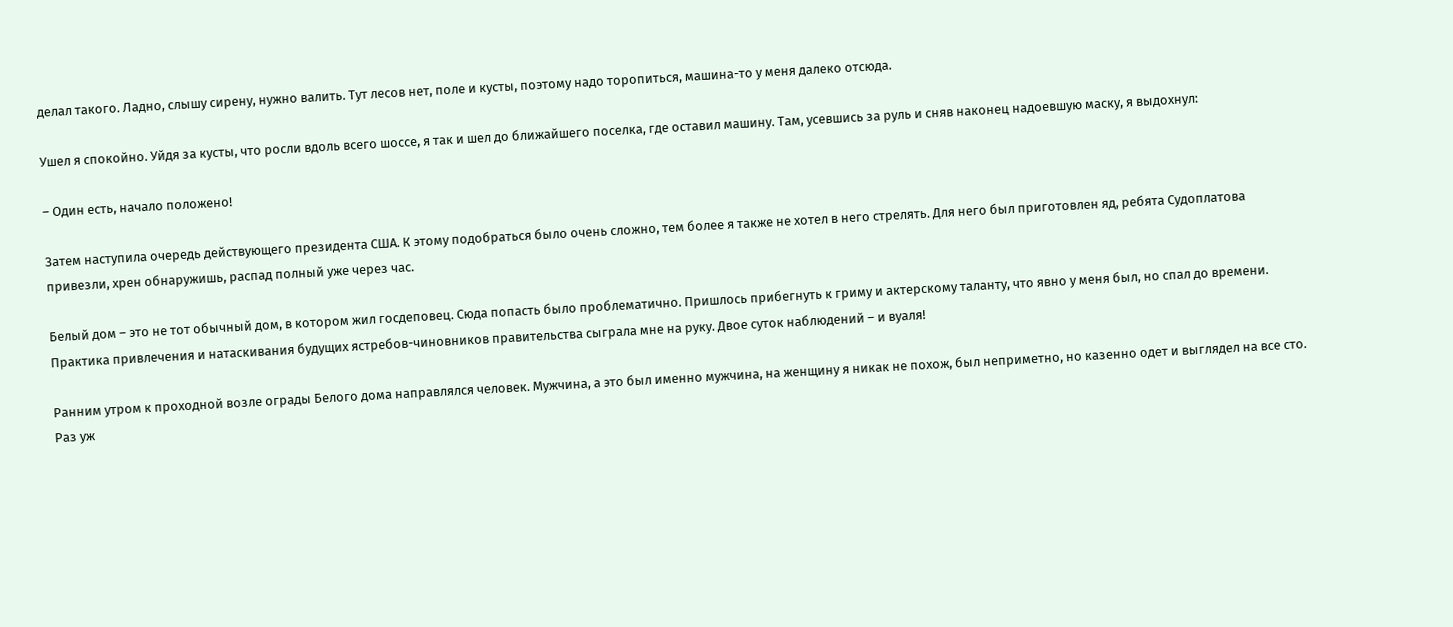делал такого. Ладно, слышу сирену, нужно валить. Тут лесов нет, поле и кусты, поэтому надо торопиться, машина-то у меня далеко отсюда.

Ушел я спокойно. Уйдя за кусты, что росли вдоль всего шоссе, я так и шел до ближайшего поселка, где оставил машину. Там, усевшись за руль и сняв наконец надоевшую маску, я выдохнул:

– Один есть, начало положено!

Затем наступила очередь действующего президента США. К этому подобраться было очень сложно, тем более я также не хотел в него стрелять. Для него был приготовлен яд, ребята Судоплатова привезли, хрен обнаружишь, распад полный уже через час.

Белый дом – это не тот обычный дом, в котором жил госдеповец. Сюда попасть было проблематично. Пришлось прибегнуть к гриму и актерскому таланту, что явно у меня был, но спал до времени. Практика привлечения и натаскивания будущих ястребов-чиновников правительства сыграла мне на руку. Двое суток наблюдений – и вуаля!

Ранним утром к проходной возле ограды Белого дома направлялся человек. Мужчина, а это был именно мужчина, на женщину я никак не похож, был неприметно, но казенно одет и выглядел на все сто. Раз уж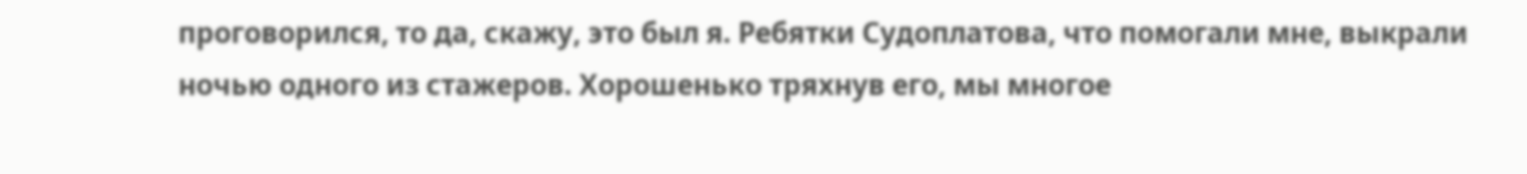проговорился, то да, скажу, это был я. Ребятки Судоплатова, что помогали мне, выкрали ночью одного из стажеров. Хорошенько тряхнув его, мы многое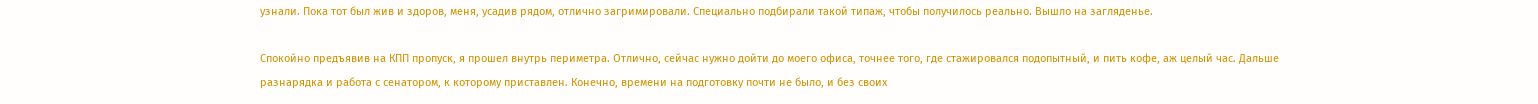узнали. Пока тот был жив и здоров, меня, усадив рядом, отлично загримировали. Специально подбирали такой типаж, чтобы получилось реально. Вышло на загляденье.

Спокойно предъявив на КПП пропуск, я прошел внутрь периметра. Отлично, сейчас нужно дойти до моего офиса, точнее того, где стажировался подопытный, и пить кофе, аж целый час. Дальше разнарядка и работа с сенатором, к которому приставлен. Конечно, времени на подготовку почти не было, и без своих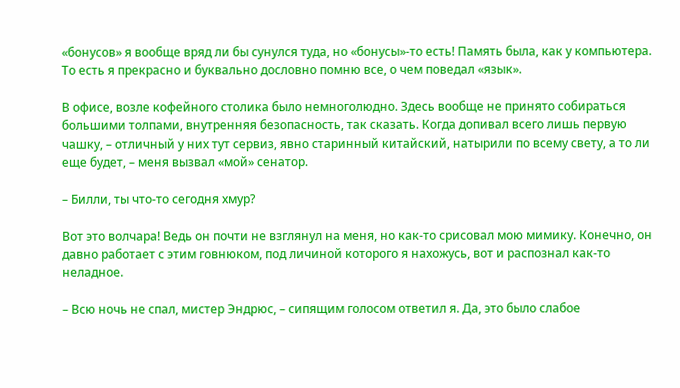«бонусов» я вообще вряд ли бы сунулся туда, но «бонусы»-то есть! Память была, как у компьютера. То есть я прекрасно и буквально дословно помню все, о чем поведал «язык».

В офисе, возле кофейного столика было немноголюдно. Здесь вообще не принято собираться большими толпами, внутренняя безопасность, так сказать. Когда допивал всего лишь первую чашку, – отличный у них тут сервиз, явно старинный китайский, натырили по всему свету, а то ли еще будет, – меня вызвал «мой» сенатор.

– Билли, ты что-то сегодня хмур?

Вот это волчара! Ведь он почти не взглянул на меня, но как-то срисовал мою мимику. Конечно, он давно работает с этим говнюком, под личиной которого я нахожусь, вот и распознал как-то неладное.

– Всю ночь не спал, мистер Эндрюс, – сипящим голосом ответил я. Да, это было слабое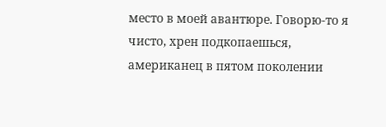место в моей авантюре. Говорю-то я чисто, хрен подкопаешься, американец в пятом поколении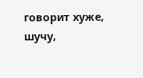говорит хуже, шучу,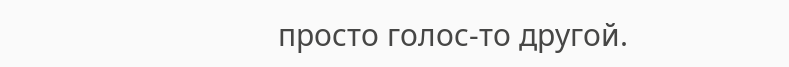просто голос-то другой.